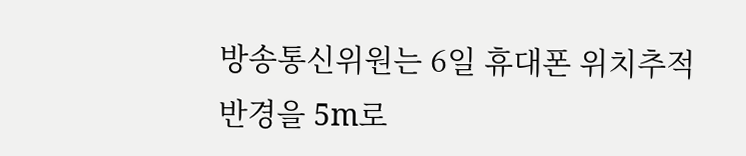방송통신위원는 6일 휴대폰 위치추적 반경을 5m로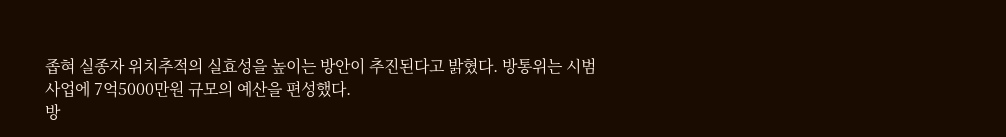좁혀 실종자 위치추적의 실효성을 높이는 방안이 추진된다고 밝혔다. 방통위는 시범사업에 7억5000만원 규모의 예산을 편성했다.
방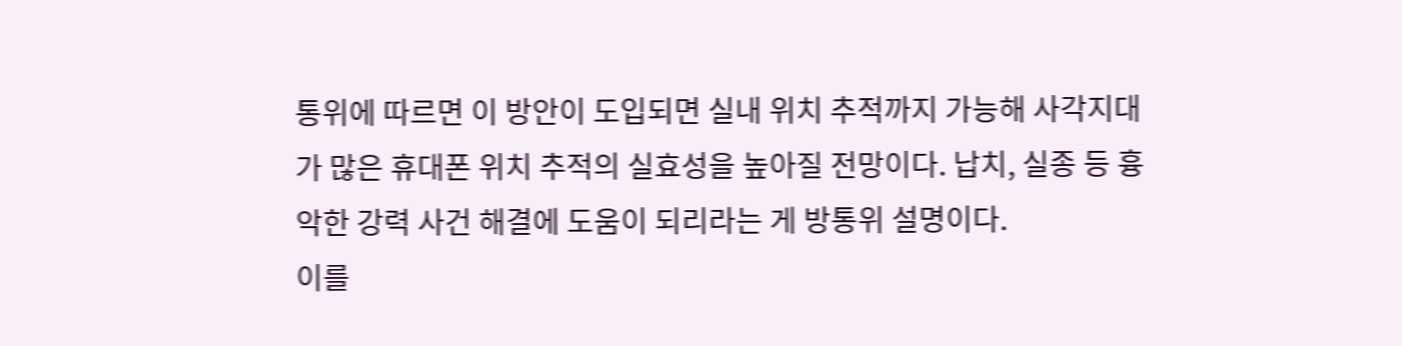통위에 따르면 이 방안이 도입되면 실내 위치 추적까지 가능해 사각지대가 많은 휴대폰 위치 추적의 실효성을 높아질 전망이다. 납치, 실종 등 흉악한 강력 사건 해결에 도움이 되리라는 게 방통위 설명이다.
이를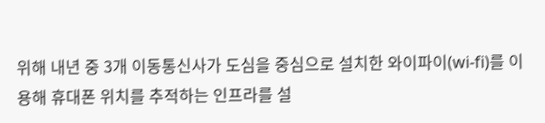위해 내년 중 3개 이동통신사가 도심을 중심으로 설치한 와이파이(wi-fi)를 이용해 휴대폰 위치를 추적하는 인프라를 설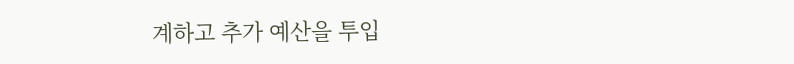계하고 추가 예산을 투입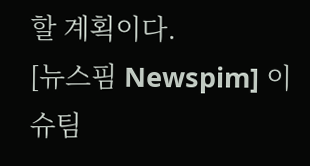할 계획이다.
[뉴스핌 Newspim] 이슈팀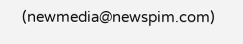(newmedia@newspim.com)